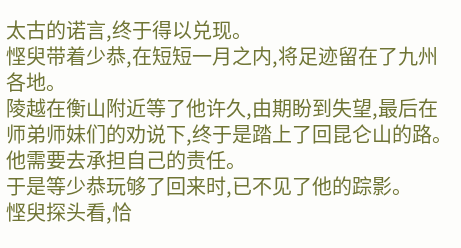太古的诺言,终于得以兑现。
悭臾带着少恭,在短短一月之内,将足迹留在了九州各地。
陵越在衡山附近等了他许久,由期盼到失望,最后在师弟师妹们的劝说下,终于是踏上了回昆仑山的路。
他需要去承担自己的责任。
于是等少恭玩够了回来时,已不见了他的踪影。
悭臾探头看,恰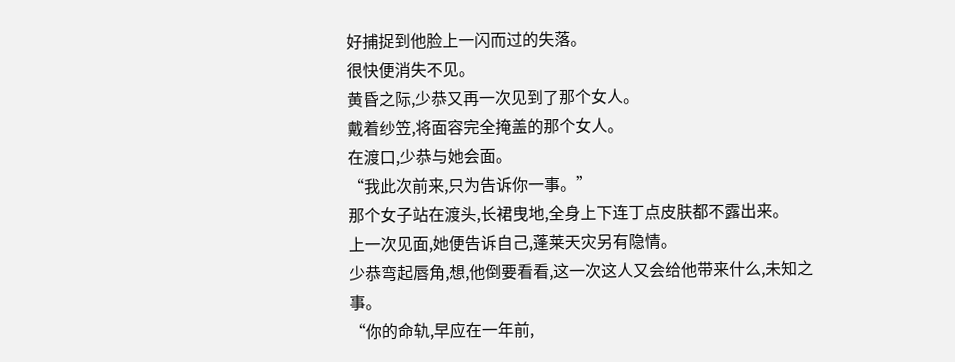好捕捉到他脸上一闪而过的失落。
很快便消失不见。
黄昏之际,少恭又再一次见到了那个女人。
戴着纱笠,将面容完全掩盖的那个女人。
在渡口,少恭与她会面。
“我此次前来,只为告诉你一事。”
那个女子站在渡头,长裙曳地,全身上下连丁点皮肤都不露出来。
上一次见面,她便告诉自己,蓬莱天灾另有隐情。
少恭弯起唇角,想,他倒要看看,这一次这人又会给他带来什么,未知之事。
“你的命轨,早应在一年前,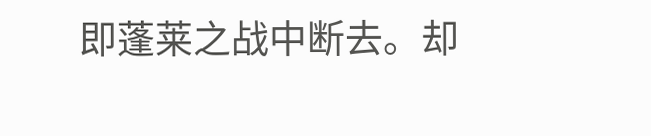即蓬莱之战中断去。却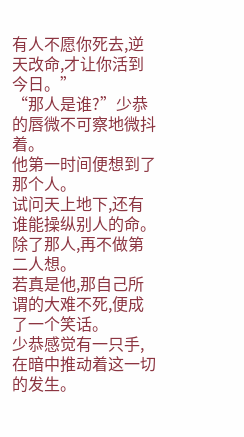有人不愿你死去,逆天改命,才让你活到今日。”
“那人是谁?”少恭的唇微不可察地微抖着。
他第一时间便想到了那个人。
试问天上地下,还有谁能操纵别人的命。除了那人,再不做第二人想。
若真是他,那自己所谓的大难不死,便成了一个笑话。
少恭感觉有一只手,在暗中推动着这一切的发生。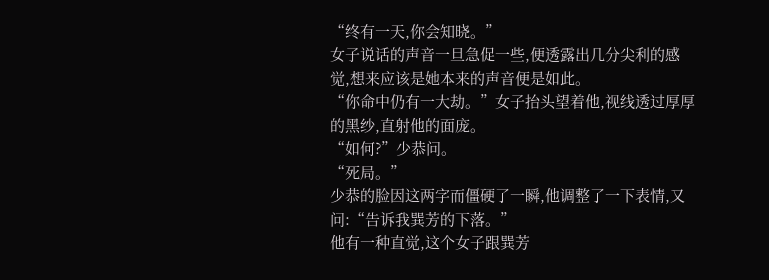“终有一天,你会知晓。”
女子说话的声音一旦急促一些,便透露出几分尖利的感觉,想来应该是她本来的声音便是如此。
“你命中仍有一大劫。”女子抬头望着他,视线透过厚厚的黑纱,直射他的面庞。
“如何?”少恭问。
“死局。”
少恭的脸因这两字而僵硬了一瞬,他调整了一下表情,又问:“告诉我巽芳的下落。”
他有一种直觉,这个女子跟巽芳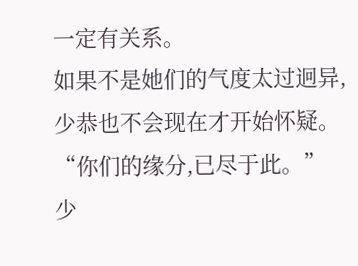一定有关系。
如果不是她们的气度太过迥异,少恭也不会现在才开始怀疑。
“你们的缘分,已尽于此。”
少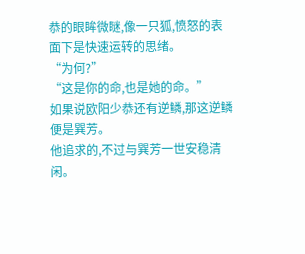恭的眼眸微瞇,像一只狐,愤怒的表面下是快速运转的思绪。
“为何?”
“这是你的命,也是她的命。”
如果说欧阳少恭还有逆鳞,那这逆鳞便是巽芳。
他追求的,不过与巽芳一世安稳清闲。